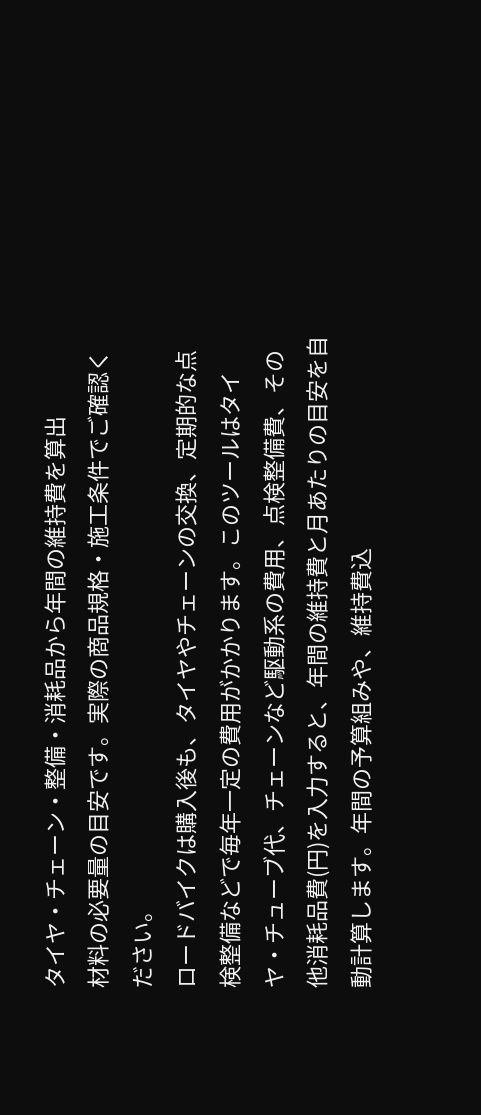タイヤ・チェーン・整備・消耗品から年間の維持費を算出
材料の必要量の目安です。実際の商品規格・施工条件でご確認ください。
ロードバイクは購入後も、タイヤやチェーンの交換、定期的な点検整備などで毎年一定の費用がかかります。このツールはタイヤ・チューブ代、チェーンなど駆動系の費用、点検整備費、その他消耗品費(円)を入力すると、年間の維持費と月あたりの目安を自動計算します。年間の予算組みや、維持費込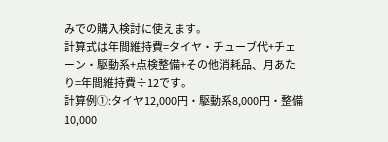みでの購入検討に使えます。
計算式は年間維持費=タイヤ・チューブ代+チェーン・駆動系+点検整備+その他消耗品、月あたり=年間維持費÷12です。
計算例①:タイヤ12,000円・駆動系8,000円・整備10,000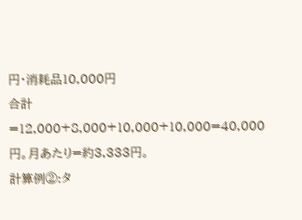円・消耗品10,000円
合計=12,000+8,000+10,000+10,000=40,000円。月あたり=約3,333円。
計算例②:タ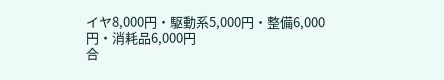イヤ8,000円・駆動系5,000円・整備6,000円・消耗品6,000円
合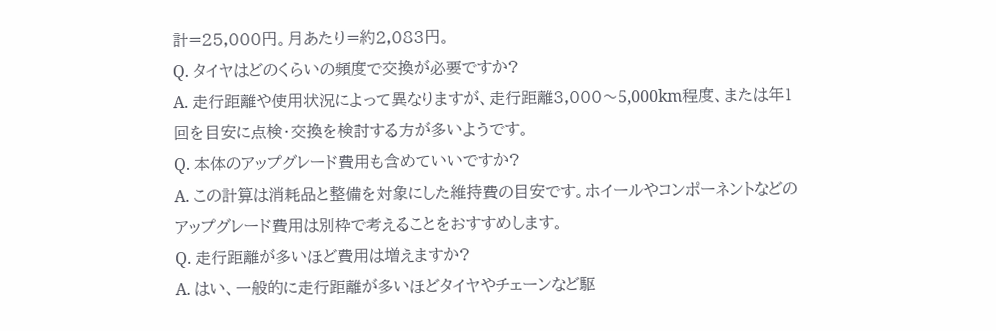計=25,000円。月あたり=約2,083円。
Q. タイヤはどのくらいの頻度で交換が必要ですか?
A. 走行距離や使用状況によって異なりますが、走行距離3,000〜5,000km程度、または年1回を目安に点検・交換を検討する方が多いようです。
Q. 本体のアップグレード費用も含めていいですか?
A. この計算は消耗品と整備を対象にした維持費の目安です。ホイールやコンポーネントなどのアップグレード費用は別枠で考えることをおすすめします。
Q. 走行距離が多いほど費用は増えますか?
A. はい、一般的に走行距離が多いほどタイヤやチェーンなど駆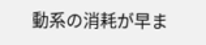動系の消耗が早ま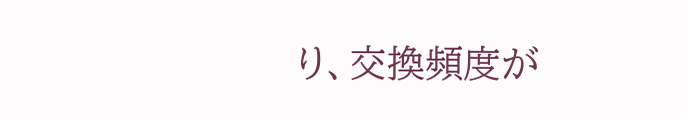り、交換頻度が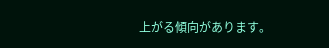上がる傾向があります。